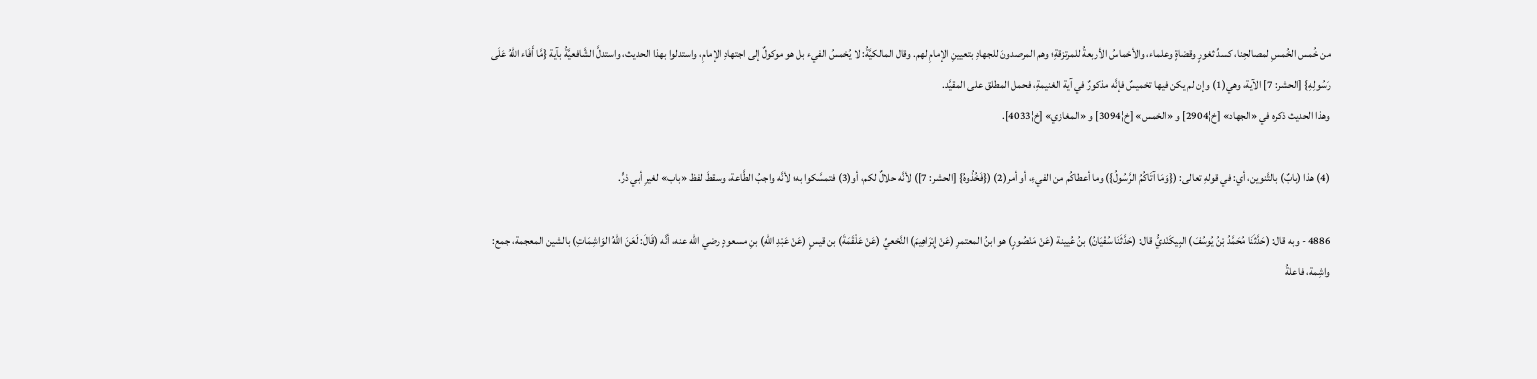من خُمس الخُمسِ لمصالحِنا، كسدِّ ثغورٍ وقضاةٍ وعلماء، والأخماسُ الأربعةُ للمرتزقةِ؛ وهم المرصدونَ للجهادِ بتعيينِ الإمامِ لهم. وقال المالكيَّةُ: لا يُخمسُ الفيء بل هو موكولٌ إلى اجتهادِ الإمامِ، واستدلوا بهذا الحديث، واستدلَّ الشَّافعيَّةُ بآية {مَّا أَفَاء اللهُ عَلَى رَسُولِهِ} [الحشر: 7] الآية، وهي(1) وإن لم يكن فيها تخميسٌ فإنَّه مذكورٌ في آية الغنيمةِ، فحمل المطلق على المقيَّد.
وهذا الحديث ذكره في «الجهاد» [خ¦2904] و «الخمس» [خ¦3094] و «المغازي» [خ¦4033].

(4) هذا (بابٌ) بالتَّنوين، أي: في قولهِ تعالى: ({وَمَا آتَاكُمُ الرَّسُولُ}) وما أعطاكُم من الفيءِ، أو أمر(2) ({فَخُذُوهُ} [الحشر: 7]) لأنَّه حلالٌ لكم، أو(3) فتمسَّكوا به؛ لأنَّه واجبُ الطَّاعة، وسقطَ لفظ «باب» لغيرِ أبي ذرٍّ.

4886 - وبه قال: (حَدَّثَنَا مُحَمَّدُ بْنُ يُوسُفَ) البِيكَنْديُّ قال: (حَدَّثَنَا سُفْيَانُ) بنُ عُيينة (عَنْ مَنْصُورٍ) هو ابنُ المعتمرِ (عَنْ إِبْرَاهِيمَ) النَّخعيِّ (عَنْ عَلْقَمَةَ) بن قيسٍ (عَنْ عَبْدِ اللهِ) بنِ مسعودٍ رضي الله عنه، أنَّه (قَالَ: لَعَنَ اللهُ الوَاشِمَاتِ) بالشين المعجمة، جمع: واشِمة، فاعلةُ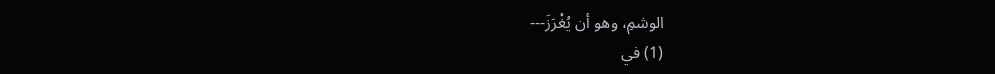الوشمِ، وهو أن يُغْرَزَ---
(1) في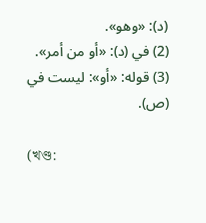(د): «وهو».
(2) في (د): «أو من أمر».
(3) قوله: «أو»: ليست في (ص).

(খণ্ড: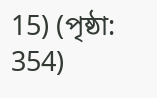15) (পৃষ্ঠা: 354)